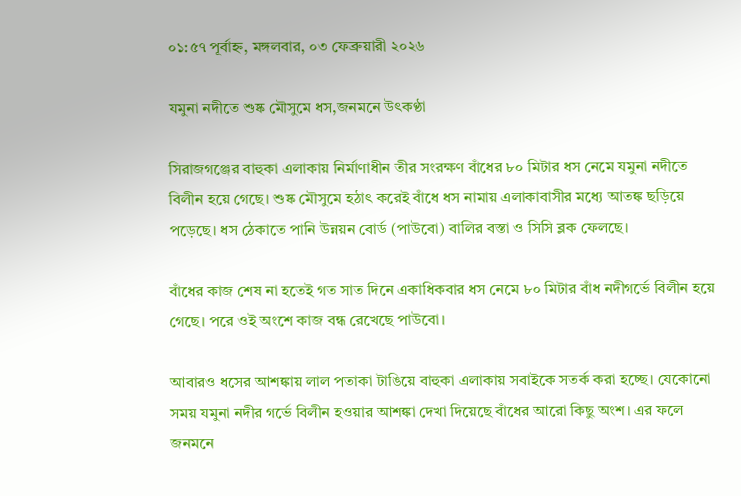০১:৫৭ পূর্বাহ্ন, মঙ্গলবার, ০৩ ফেব্রুয়ারী ২০২৬

যমুনা নদীতে শুষ্ক মৌসুমে ধস,জনমনে উৎকণ্ঠা

সিরাজগঞ্জের বাহুকা এলাকায় নির্মাণাধীন তীর সংরক্ষণ বাঁধের ৮০ মিটার ধস নেমে যমুনা নদীতে বিলীন হয়ে গেছে। শুষ্ক মৌসুমে হঠাৎ করেই বাঁধে ধস নামায় এলাকাবাসীর মধ্যে আতঙ্ক ছড়িয়ে পড়েছে। ধস ঠেকাতে পানি উন্নয়ন বোর্ড (পাউবো) বালির বস্তা ও সিসি ব্লক ফেলছে।

বাঁধের কাজ শেষ না হতেই গত সাত দিনে একাধিকবার ধস নেমে ৮০ মিটার বাঁধ নদীগর্ভে বিলীন হয়ে গেছে। পরে ওই অংশে কাজ বন্ধ রেখেছে পাউবো।

আবারও ধসের আশঙ্কায় লাল পতাকা টাঙিয়ে বাহুকা এলাকায় সবাইকে সতর্ক করা হচ্ছে। যেকোনো সময় যমুনা নদীর গর্ভে বিলীন হওয়ার আশঙ্কা দেখা দিয়েছে বাঁধের আরো কিছু অংশ। এর ফলে জনমনে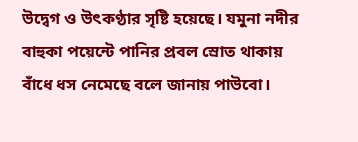উদ্বেগ ও উৎকণ্ঠার সৃষ্টি হয়েছে। যমুনা নদীর বাহুকা পয়েন্টে পানির প্রবল স্রোত থাকায় বাঁধে ধস নেমেছে বলে জানায় পাউবো।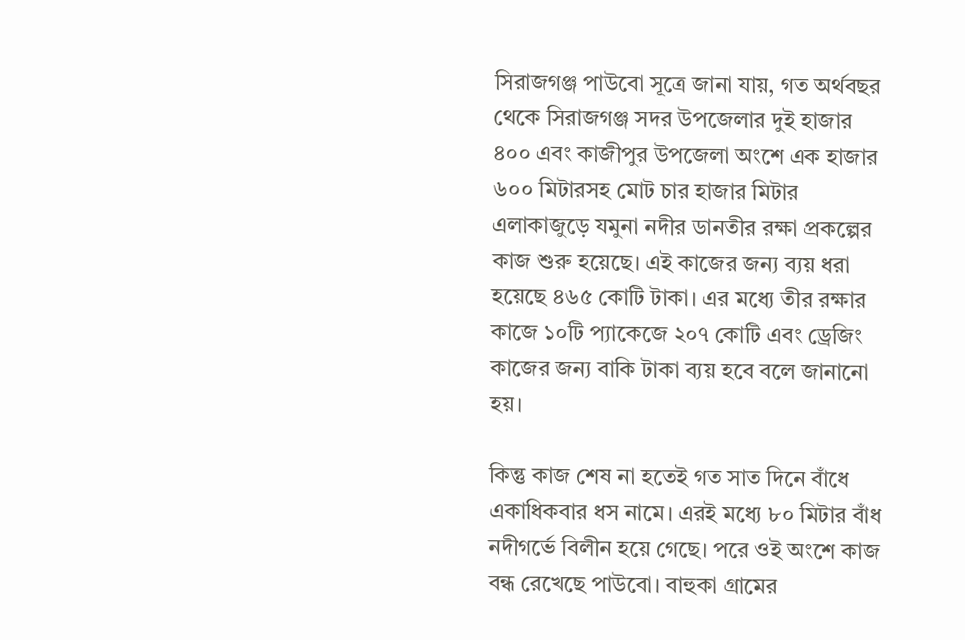সিরাজগঞ্জ পাউবো সূত্রে জানা যায়, গত অর্থবছর থেকে সিরাজগঞ্জ সদর উপজেলার দুই হাজার ৪০০ এবং কাজীপুর উপজেলা অংশে এক হাজার ৬০০ মিটারসহ মোট চার হাজার মিটার এলাকাজুড়ে যমুনা নদীর ডানতীর রক্ষা প্রকল্পের কাজ শুরু হয়েছে। এই কাজের জন্য ব্যয় ধরা হয়েছে ৪৬৫ কোটি টাকা। এর মধ্যে তীর রক্ষার কাজে ১০টি প্যাকেজে ২০৭ কোটি এবং ড্রেজিং কাজের জন্য বাকি টাকা ব্যয় হবে বলে জানানো হয়।

কিন্তু কাজ শেষ না হতেই গত সাত দিনে বাঁধে একাধিকবার ধস নামে। এরই মধ্যে ৮০ মিটার বাঁধ নদীগর্ভে বিলীন হয়ে গেছে। পরে ওই অংশে কাজ বন্ধ রেখেছে পাউবো। বাহুকা গ্রামের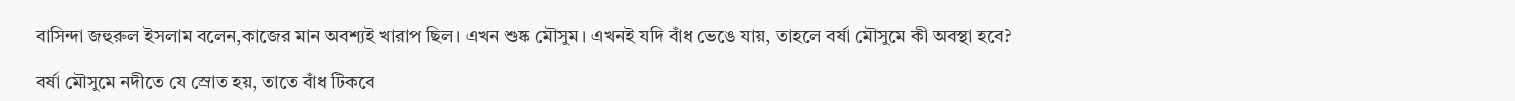বাসিন্দা জহুরুল ইসলাম বলেন,কাজের মান অবশ্যই খারাপ ছিল। এখন শুষ্ক মৌসুম। এখনই যদি বাঁধ ভেঙে যায়, তাহলে বর্ষা মৌসুমে কী অবস্থা হবে?

বর্ষা মৌসুমে নদীতে যে স্রোত হয়, তাতে বাঁধ টিকবে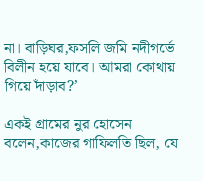না। বাড়িঘর,ফসলি জমি নদীগর্ভে বিলীন হয়ে যাবে। আমরা কোথায় গিয়ে দাঁড়াব?’

একই গ্রামের নুর হোসেন বলেন,কাজের গাফিলতি ছিল, যে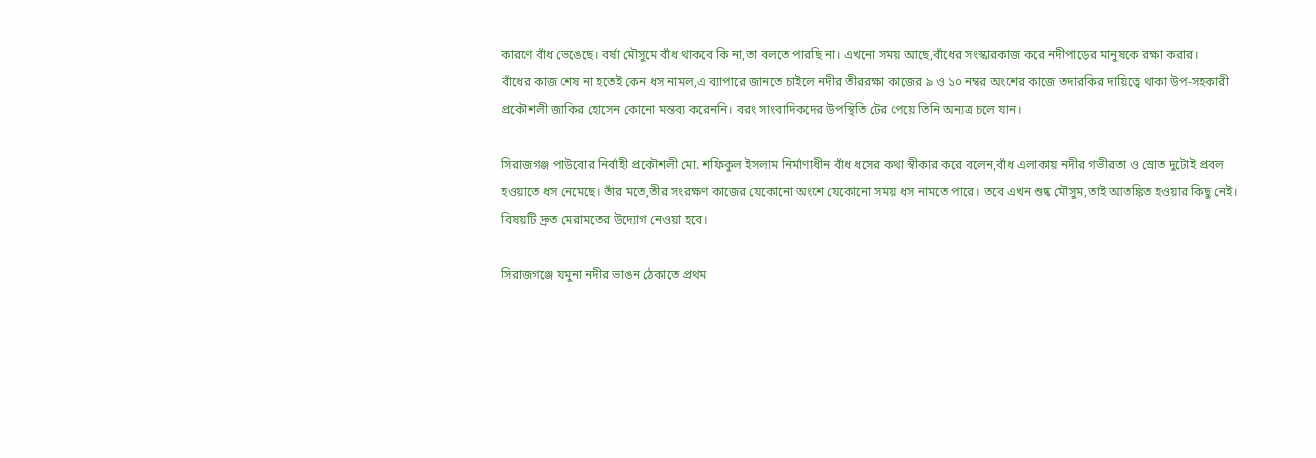কারণে বাঁধ ভেঙেছে। বর্ষা মৌসুমে বাঁধ থাকবে কি না,তা বলতে পারছি না। এখনো সময় আছে,বাঁধের সংস্কারকাজ করে নদীপাড়ের মানুষকে রক্ষা করার।
বাঁধের কাজ শেষ না হতেই কেন ধস নামল,এ ব্যাপারে জানতে চাইলে নদীর তীররক্ষা কাজের ৯ ও ১০ নম্বর অংশের কাজে তদারকির দায়িত্বে থাকা উপ-সহকারী প্রকৌশলী জাকির হোসেন কোনো মন্তব্য করেননি। বরং সাংবাদিকদের উপস্থিতি টের পেয়ে তিনি অন্যত্র চলে যান।

সিরাজগঞ্জ পাউবোর নির্বাহী প্রকৌশলী মো. শফিকুল ইসলাম নির্মাণাধীন বাঁধ ধসের কথা স্বীকার করে বলেন,বাঁধ এলাকায় নদীর গভীরতা ও স্রোত দুটোই প্রবল হওয়াতে ধস নেমেছে। তাঁর মতে,তীর সংরক্ষণ কাজের যেকোনো অংশে যেকোনো সময় ধস নামতে পারে। তবে এখন শুষ্ক মৌসুম,তাই আতঙ্কিত হওয়ার কিছু নেই। বিষয়টি দ্রুত মেরামতের উদ্যোগ নেওয়া হবে।

সিরাজগঞ্জে যমুনা নদীর ভাঙন ঠেকাতে প্রথম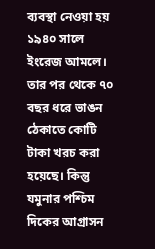ব্যবস্থা নেওয়া হয় ১৯৪০ সালে ইংরেজ আমলে। তার পর থেকে ৭০ বছর ধরে ভাঙন ঠেকাতে কোটি টাকা খরচ করা হয়েছে। কিন্তু যমুনার পশ্চিম দিকের আগ্রাসন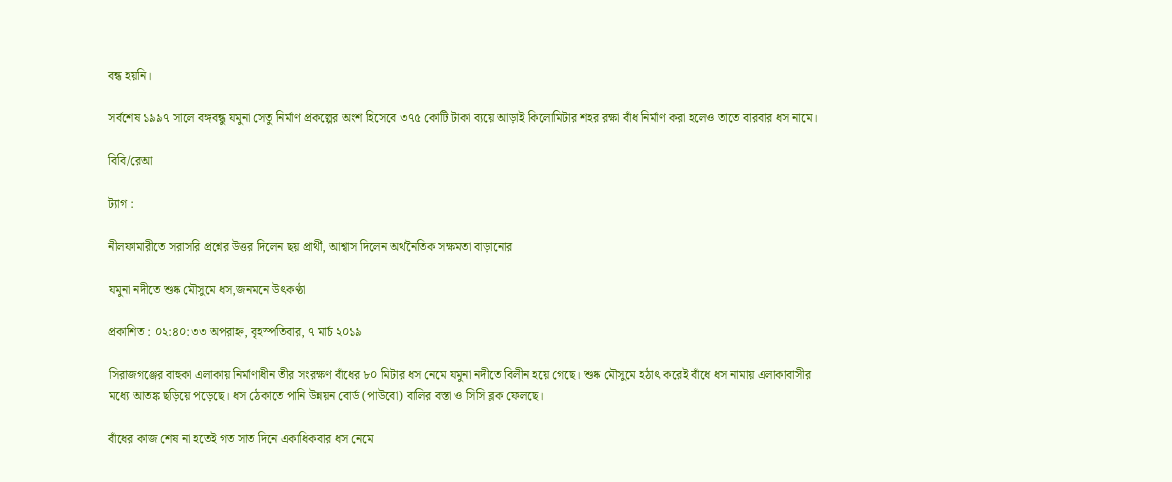বন্ধ হয়নি।

সর্বশেষ ১৯৯৭ সালে বঙ্গবন্ধু যমুনা সেতু নির্মাণ প্রকল্পের অংশ হিসেবে ৩৭৫ কোটি টাকা ব্যয়ে আড়াই কিলোমিটার শহর রক্ষা বাঁধ নির্মাণ করা হলেও তাতে বারবার ধস নামে।

বিবি/রেআ

ট্যাগ :

নীলফামারীতে সরাসরি প্রশ্নের উত্তর দিলেন ছয় প্রার্থী, আশ্বাস দিলেন অর্থনৈতিক সক্ষমতা বাড়ানোর

যমুনা নদীতে শুষ্ক মৌসুমে ধস,জনমনে উৎকণ্ঠা

প্রকাশিত : ০২:৪০:৩৩ অপরাহ্ন, বৃহস্পতিবার, ৭ মার্চ ২০১৯

সিরাজগঞ্জের বাহুকা এলাকায় নির্মাণাধীন তীর সংরক্ষণ বাঁধের ৮০ মিটার ধস নেমে যমুনা নদীতে বিলীন হয়ে গেছে। শুষ্ক মৌসুমে হঠাৎ করেই বাঁধে ধস নামায় এলাকাবাসীর মধ্যে আতঙ্ক ছড়িয়ে পড়েছে। ধস ঠেকাতে পানি উন্নয়ন বোর্ড (পাউবো) বালির বস্তা ও সিসি ব্লক ফেলছে।

বাঁধের কাজ শেষ না হতেই গত সাত দিনে একাধিকবার ধস নেমে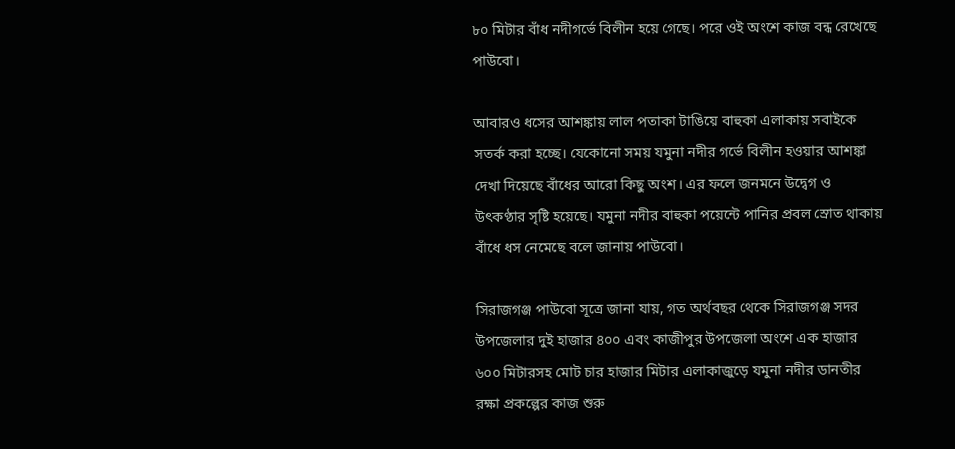৮০ মিটার বাঁধ নদীগর্ভে বিলীন হয়ে গেছে। পরে ওই অংশে কাজ বন্ধ রেখেছে পাউবো।

আবারও ধসের আশঙ্কায় লাল পতাকা টাঙিয়ে বাহুকা এলাকায় সবাইকে সতর্ক করা হচ্ছে। যেকোনো সময় যমুনা নদীর গর্ভে বিলীন হওয়ার আশঙ্কা দেখা দিয়েছে বাঁধের আরো কিছু অংশ। এর ফলে জনমনে উদ্বেগ ও উৎকণ্ঠার সৃষ্টি হয়েছে। যমুনা নদীর বাহুকা পয়েন্টে পানির প্রবল স্রোত থাকায় বাঁধে ধস নেমেছে বলে জানায় পাউবো।

সিরাজগঞ্জ পাউবো সূত্রে জানা যায়, গত অর্থবছর থেকে সিরাজগঞ্জ সদর উপজেলার দুই হাজার ৪০০ এবং কাজীপুর উপজেলা অংশে এক হাজার ৬০০ মিটারসহ মোট চার হাজার মিটার এলাকাজুড়ে যমুনা নদীর ডানতীর রক্ষা প্রকল্পের কাজ শুরু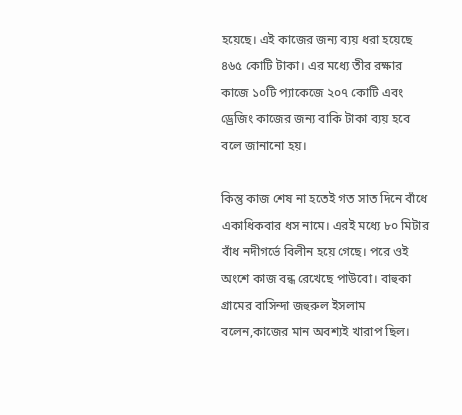হয়েছে। এই কাজের জন্য ব্যয় ধরা হয়েছে ৪৬৫ কোটি টাকা। এর মধ্যে তীর রক্ষার কাজে ১০টি প্যাকেজে ২০৭ কোটি এবং ড্রেজিং কাজের জন্য বাকি টাকা ব্যয় হবে বলে জানানো হয়।

কিন্তু কাজ শেষ না হতেই গত সাত দিনে বাঁধে একাধিকবার ধস নামে। এরই মধ্যে ৮০ মিটার বাঁধ নদীগর্ভে বিলীন হয়ে গেছে। পরে ওই অংশে কাজ বন্ধ রেখেছে পাউবো। বাহুকা গ্রামের বাসিন্দা জহুরুল ইসলাম বলেন,কাজের মান অবশ্যই খারাপ ছিল।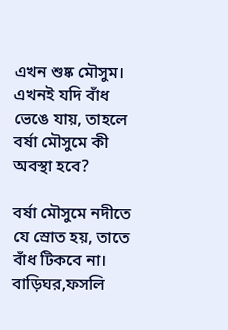এখন শুষ্ক মৌসুম। এখনই যদি বাঁধ ভেঙে যায়, তাহলে বর্ষা মৌসুমে কী অবস্থা হবে?

বর্ষা মৌসুমে নদীতে যে স্রোত হয়, তাতে বাঁধ টিকবে না। বাড়িঘর,ফসলি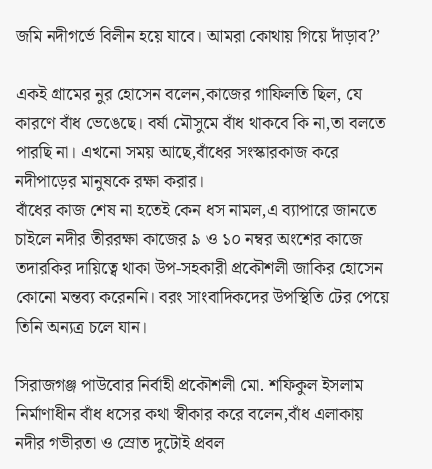জমি নদীগর্ভে বিলীন হয়ে যাবে। আমরা কোথায় গিয়ে দাঁড়াব?’

একই গ্রামের নুর হোসেন বলেন,কাজের গাফিলতি ছিল, যে কারণে বাঁধ ভেঙেছে। বর্ষা মৌসুমে বাঁধ থাকবে কি না,তা বলতে পারছি না। এখনো সময় আছে,বাঁধের সংস্কারকাজ করে নদীপাড়ের মানুষকে রক্ষা করার।
বাঁধের কাজ শেষ না হতেই কেন ধস নামল,এ ব্যাপারে জানতে চাইলে নদীর তীররক্ষা কাজের ৯ ও ১০ নম্বর অংশের কাজে তদারকির দায়িত্বে থাকা উপ-সহকারী প্রকৌশলী জাকির হোসেন কোনো মন্তব্য করেননি। বরং সাংবাদিকদের উপস্থিতি টের পেয়ে তিনি অন্যত্র চলে যান।

সিরাজগঞ্জ পাউবোর নির্বাহী প্রকৌশলী মো. শফিকুল ইসলাম নির্মাণাধীন বাঁধ ধসের কথা স্বীকার করে বলেন,বাঁধ এলাকায় নদীর গভীরতা ও স্রোত দুটোই প্রবল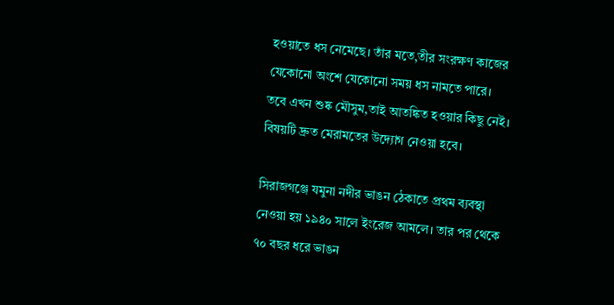হওয়াতে ধস নেমেছে। তাঁর মতে,তীর সংরক্ষণ কাজের যেকোনো অংশে যেকোনো সময় ধস নামতে পারে। তবে এখন শুষ্ক মৌসুম,তাই আতঙ্কিত হওয়ার কিছু নেই। বিষয়টি দ্রুত মেরামতের উদ্যোগ নেওয়া হবে।

সিরাজগঞ্জে যমুনা নদীর ভাঙন ঠেকাতে প্রথম ব্যবস্থা নেওয়া হয় ১৯৪০ সালে ইংরেজ আমলে। তার পর থেকে ৭০ বছর ধরে ভাঙন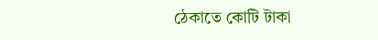ঠেকাতে কোটি টাকা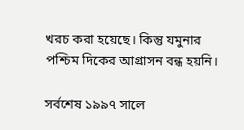খরচ করা হয়েছে। কিন্তু যমুনার পশ্চিম দিকের আগ্রাসন বন্ধ হয়নি।

সর্বশেষ ১৯৯৭ সালে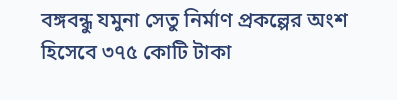বঙ্গবন্ধু যমুনা সেতু নির্মাণ প্রকল্পের অংশ হিসেবে ৩৭৫ কোটি টাকা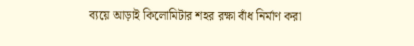ব্যয়ে আড়াই কিলোমিটার শহর রক্ষা বাঁধ নির্মাণ করা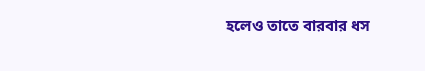হলেও তাতে বারবার ধস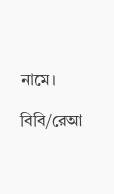নামে।

বিবি/রেআ